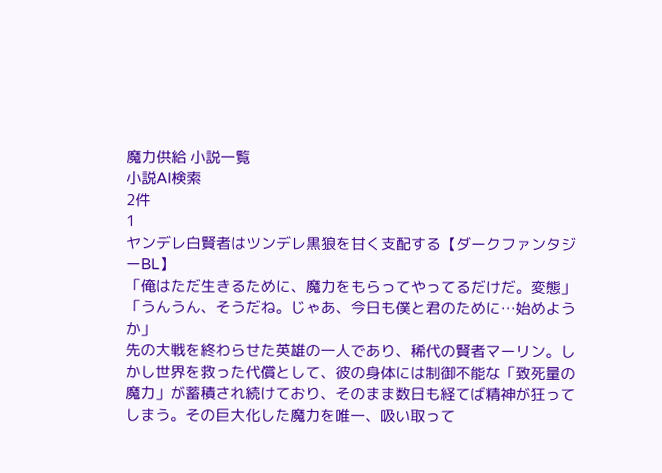魔力供給 小説一覧
小説AI検索
2件
1
ヤンデレ白賢者はツンデレ黒狼を甘く支配する【ダークファンタジーBL】
「俺はただ生きるために、魔力をもらってやってるだけだ。変態」
「うんうん、そうだね。じゃあ、今日も僕と君のために…始めようか」
先の大戦を終わらせた英雄の一人であり、稀代の賢者マーリン。しかし世界を救った代償として、彼の身体には制御不能な「致死量の魔力」が蓄積され続けており、そのまま数日も経てば精神が狂ってしまう。その巨大化した魔力を唯一、吸い取って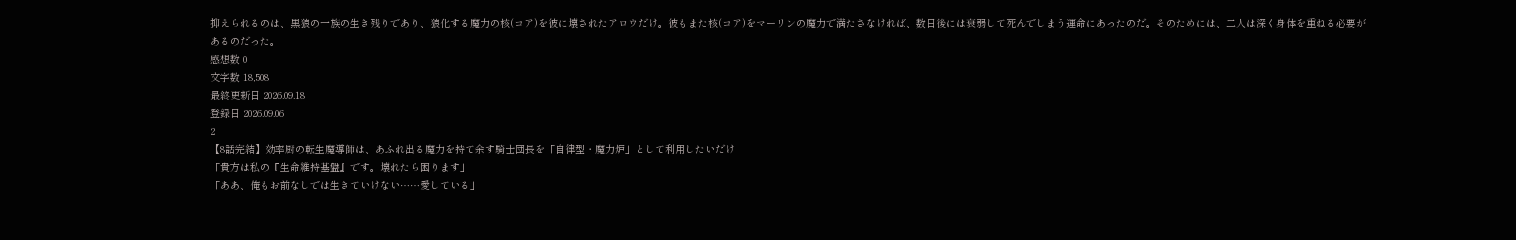抑えられるのは、黒狼の一族の生き残りであり、狼化する魔力の核(コア)を彼に壊されたアロウだけ。彼もまた核(コア)をマーリンの魔力で満たさなければ、数日後には衰弱して死んでしまう運命にあったのだ。そのためには、二人は深く身体を重ねる必要があるのだった。
感想数 0
文字数 18,508
最終更新日 2026.09.18
登録日 2026.09.06
2
【8話完結】効率厨の転生魔導師は、あふれ出る魔力を持て余す騎士団長を「自律型・魔力炉」として利用したいだけ
「貴方は私の『生命維持基盤』です。壊れたら困ります」
「ああ、俺もお前なしでは生きていけない……愛している」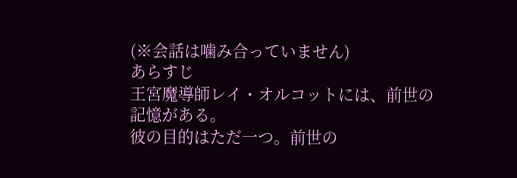(※会話は噛み合っていません)
あらすじ
王宮魔導師レイ・オルコットには、前世の記憶がある。
彼の目的はただ一つ。前世の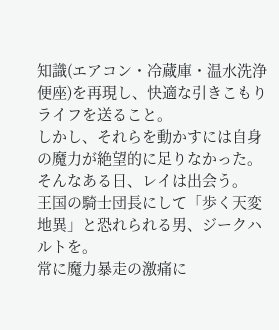知識(エアコン・冷蔵庫・温水洗浄便座)を再現し、快適な引きこもりライフを送ること。
しかし、それらを動かすには自身の魔力が絶望的に足りなかった。
そんなある日、レイは出会う。
王国の騎士団長にして「歩く天変地異」と恐れられる男、ジークハルトを。
常に魔力暴走の激痛に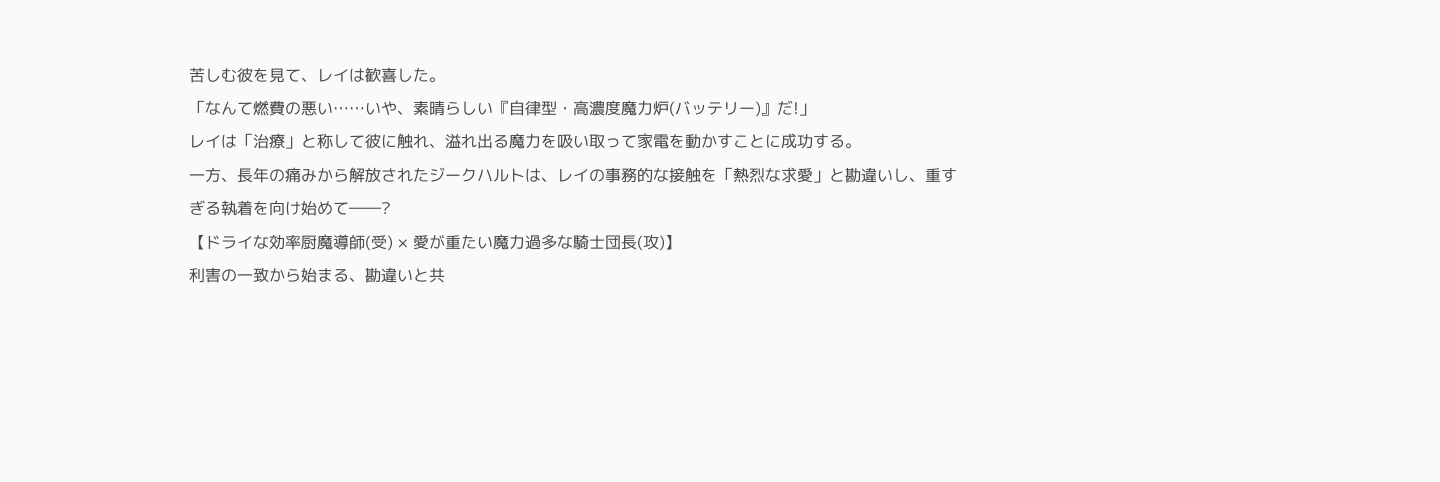苦しむ彼を見て、レイは歓喜した。
「なんて燃費の悪い……いや、素晴らしい『自律型・高濃度魔力炉(バッテリー)』だ!」
レイは「治療」と称して彼に触れ、溢れ出る魔力を吸い取って家電を動かすことに成功する。
一方、長年の痛みから解放されたジークハルトは、レイの事務的な接触を「熱烈な求愛」と勘違いし、重すぎる執着を向け始めて――?
【ドライな効率厨魔導師(受) × 愛が重たい魔力過多な騎士団長(攻)】
利害の一致から始まる、勘違いと共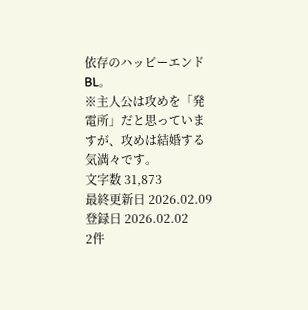依存のハッピーエンドBL。
※主人公は攻めを「発電所」だと思っていますが、攻めは結婚する気満々です。
文字数 31,873
最終更新日 2026.02.09
登録日 2026.02.02
2件